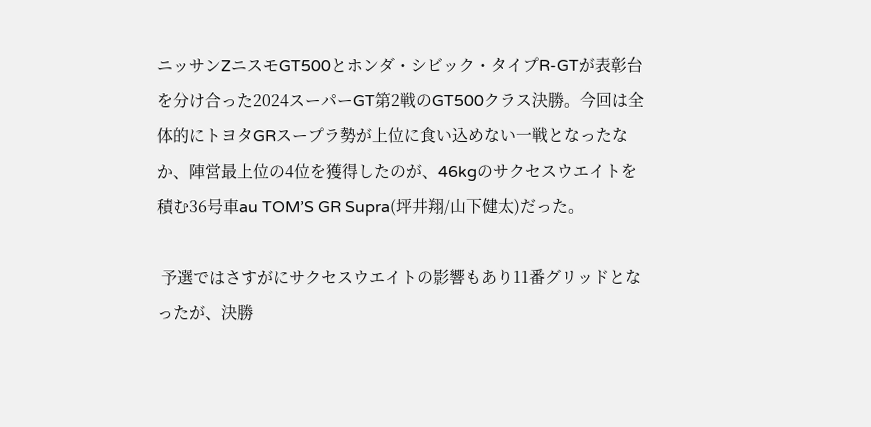ニッサンZニスモGT500とホンダ・シビック・タイプR-GTが表彰台を分け合った2024スーパーGT第2戦のGT500クラス決勝。今回は全体的にトヨタGRスープラ勢が上位に食い込めない一戦となったなか、陣営最上位の4位を獲得したのが、46kgのサクセスウエイトを積む36号車au TOM’S GR Supra(坪井翔/山下健太)だった。

 予選ではさすがにサクセスウエイトの影響もあり11番グリッドとなったが、決勝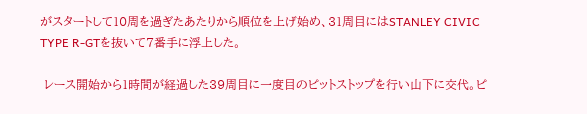がスタートして10周を過ぎたあたりから順位を上げ始め、31周目にはSTANLEY CIVIC TYPE R-GTを抜いて7番手に浮上した。

 レース開始から1時間が経過した39周目に一度目のピットストップを行い山下に交代。ピ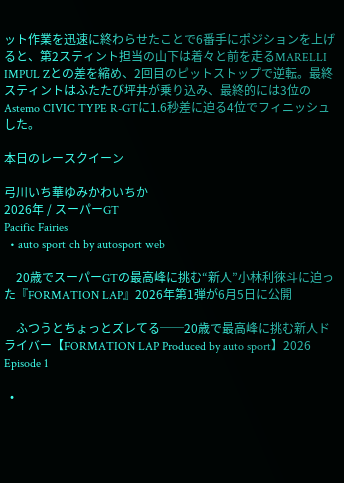ット作業を迅速に終わらせたことで6番手にポジションを上げると、第2スティント担当の山下は着々と前を走るMARELLI IMPUL Zとの差を縮め、2回目のピットストップで逆転。最終スティントはふたたび坪井が乗り込み、最終的には3位のAstemo CIVIC TYPE R-GTに1.6秒差に迫る4位でフィニッシュした。

本日のレースクイーン

弓川いち華ゆみかわいちか
2026年 / スーパーGT
Pacific Fairies
  • auto sport ch by autosport web

    20歳でスーパーGTの最高峰に挑む“新人”小林利徠斗に迫った『FORMATION LAP』2026年第1弾が6月5日に公開

    ふつうとちょっとズレてる──20歳で最高峰に挑む新人ドライバー【FORMATION LAP Produced by auto sport】2026 Episode 1

  •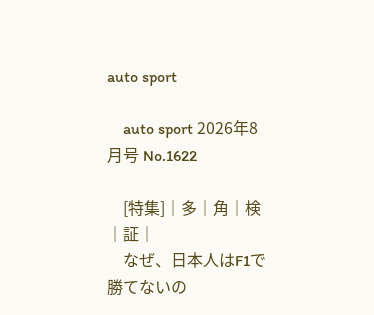auto sport

    auto sport 2026年8月号 No.1622

    [特集]│多│角│検│証│
    なぜ、日本人はF1で勝てないの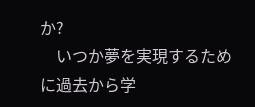か?
    いつか夢を実現するために過去から学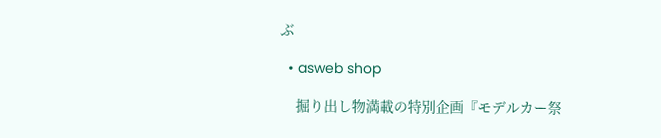ぶ

  • asweb shop

    掘り出し物満載の特別企画『モデルカー祭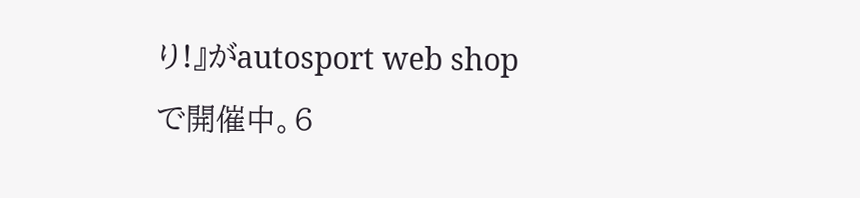り!』がautosport web shopで開催中。6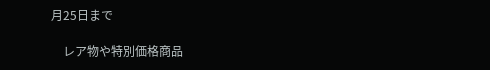月25日まで

    レア物や特別価格商品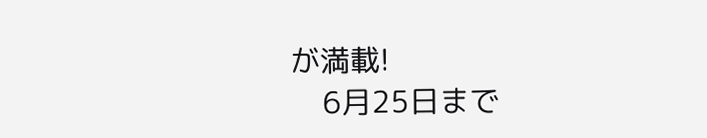が満載!
    6月25日まで